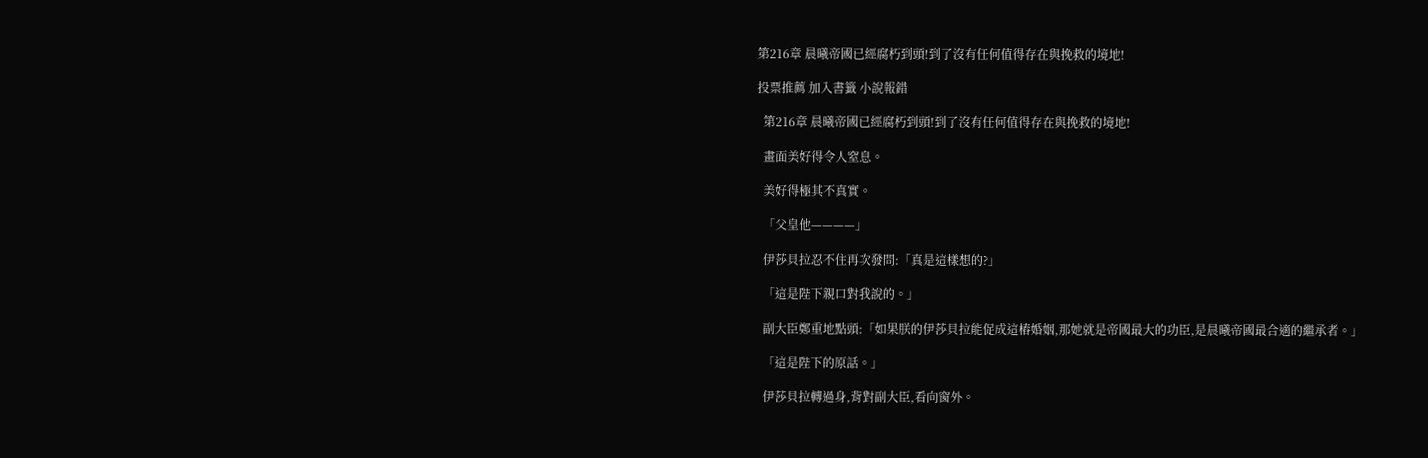第216章 晨曦帝國已經腐朽到頭!到了沒有任何值得存在與挽救的境地!

投票推薦 加入書籤 小說報錯

  第216章 晨曦帝國已經腐朽到頭!到了沒有任何值得存在與挽救的境地!

  畫面美好得令人窒息。

  美好得極其不真實。

  「父皇他————」

  伊莎貝拉忍不住再次發問:「真是這樣想的?」

  「這是陛下親口對我說的。」

  副大臣鄭重地點頭:「如果朕的伊莎貝拉能促成這樁婚姻,那她就是帝國最大的功臣,是晨曦帝國最合適的繼承者。」

  「這是陛下的原話。」

  伊莎貝拉轉過身,背對副大臣,看向窗外。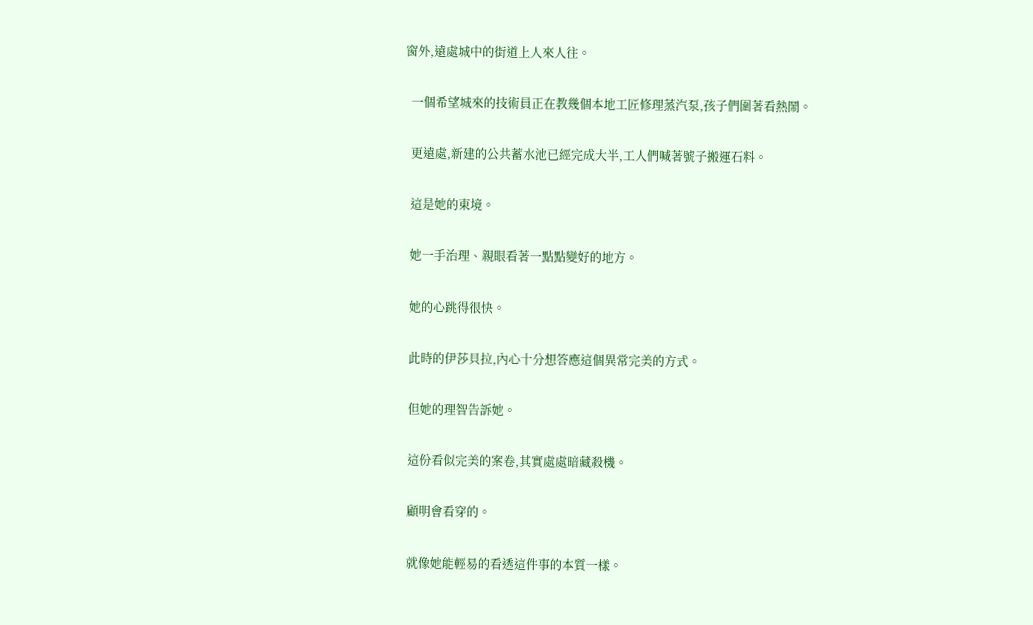窗外,遠處城中的街道上人來人往。

  一個希望城來的技術員正在教幾個本地工匠修理蒸汽泵,孩子們圍著看熱鬧。

  更遠處,新建的公共蓄水池已經完成大半,工人們喊著號子搬運石料。

  這是她的東境。

  她一手治理、親眼看著一點點變好的地方。

  她的心跳得很快。

  此時的伊莎貝拉,內心十分想答應這個異常完美的方式。

  但她的理智告訴她。

  這份看似完美的案卷,其實處處暗藏殺機。

  顧明會看穿的。

  就像她能輕易的看透這件事的本質一樣。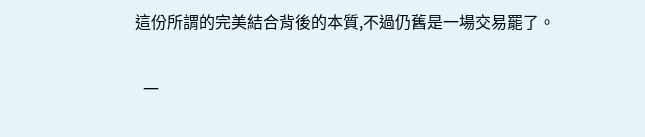這份所謂的完美結合背後的本質,不過仍舊是一場交易罷了。

  一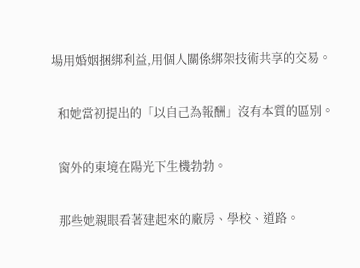場用婚姻捆綁利益,用個人關係綁架技術共享的交易。

  和她當初提出的「以自己為報酬」沒有本質的區別。

  窗外的東境在陽光下生機勃勃。

  那些她親眼看著建起來的廠房、學校、道路。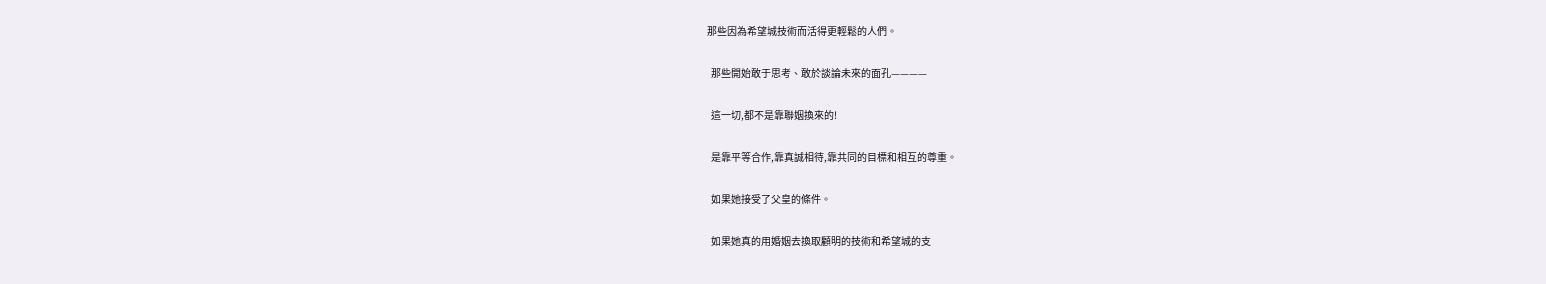那些因為希望城技術而活得更輕鬆的人們。

  那些開始敢于思考、敢於談論未來的面孔————

  這一切,都不是靠聯姻換來的!

  是靠平等合作,靠真誠相待,靠共同的目標和相互的尊重。

  如果她接受了父皇的條件。

  如果她真的用婚姻去換取顧明的技術和希望城的支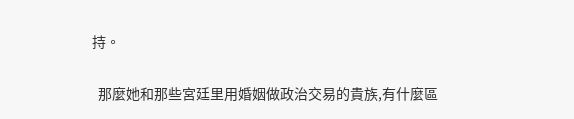持。

  那麼她和那些宮廷里用婚姻做政治交易的貴族,有什麼區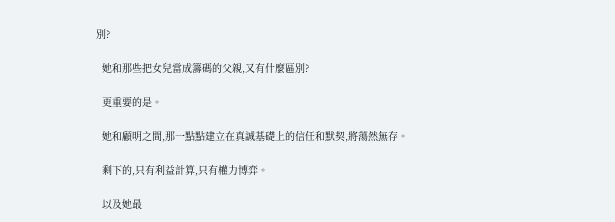別?

  她和那些把女兒當成籌碼的父親,又有什麼區別?

  更重要的是。

  她和顧明之間,那一點點建立在真誠基礎上的信任和默契,將蕩然無存。

  剩下的,只有利益計算,只有權力博弈。

  以及她最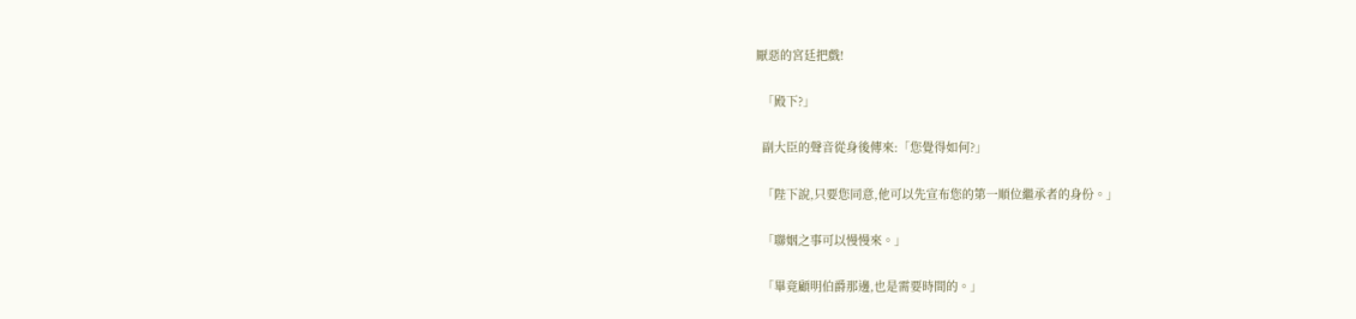厭惡的宮廷把戲!

  「殿下?」

  副大臣的聲音從身後傳來:「您覺得如何?」

  「陛下說,只要您同意,他可以先宣布您的第一順位繼承者的身份。」

  「聯姻之事可以慢慢來。」

  「畢竟顧明伯爵那邊,也是需要時間的。」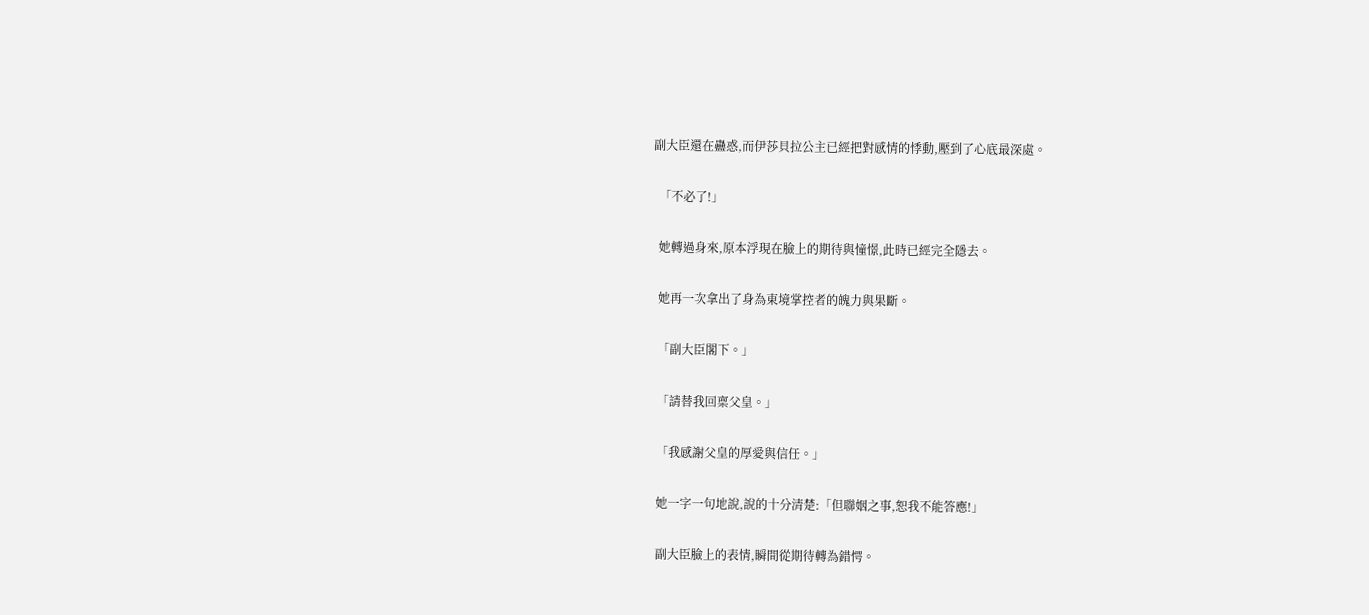副大臣還在蠱惑,而伊莎貝拉公主已經把對感情的悸動,壓到了心底最深處。

  「不必了!」

  她轉過身來,原本浮現在臉上的期待與憧憬,此時已經完全隱去。

  她再一次拿出了身為東境掌控者的魄力與果斷。

  「副大臣閣下。」

  「請替我回稟父皇。」

  「我感謝父皇的厚愛與信任。」

  她一字一句地說,說的十分清楚:「但聯姻之事,恕我不能答應!」

  副大臣臉上的表情,瞬間從期待轉為錯愕。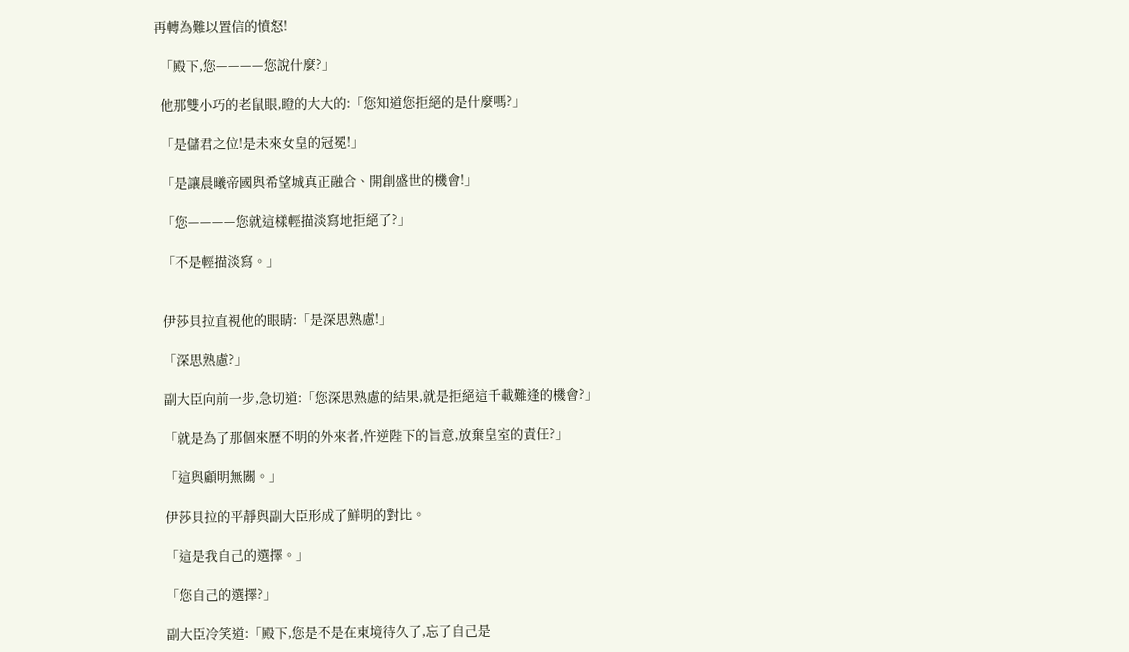再轉為難以置信的憤怒!

  「殿下,您————您說什麼?」

  他那雙小巧的老鼠眼,瞪的大大的:「您知道您拒絕的是什麼嗎?」

  「是儲君之位!是未來女皇的冠冕!」

  「是讓晨曦帝國與希望城真正融合、開創盛世的機會!」

  「您————您就這樣輕描淡寫地拒絕了?」

  「不是輕描淡寫。」


  伊莎貝拉直視他的眼睛:「是深思熟慮!」

  「深思熟慮?」

  副大臣向前一步,急切道:「您深思熟慮的結果,就是拒絕這千載難逢的機會?」

  「就是為了那個來歷不明的外來者,忤逆陛下的旨意,放棄皇室的責任?」

  「這與顧明無關。」

  伊莎貝拉的平靜與副大臣形成了鮮明的對比。

  「這是我自己的選擇。」

  「您自己的選擇?」

  副大臣冷笑道:「殿下,您是不是在東境待久了,忘了自己是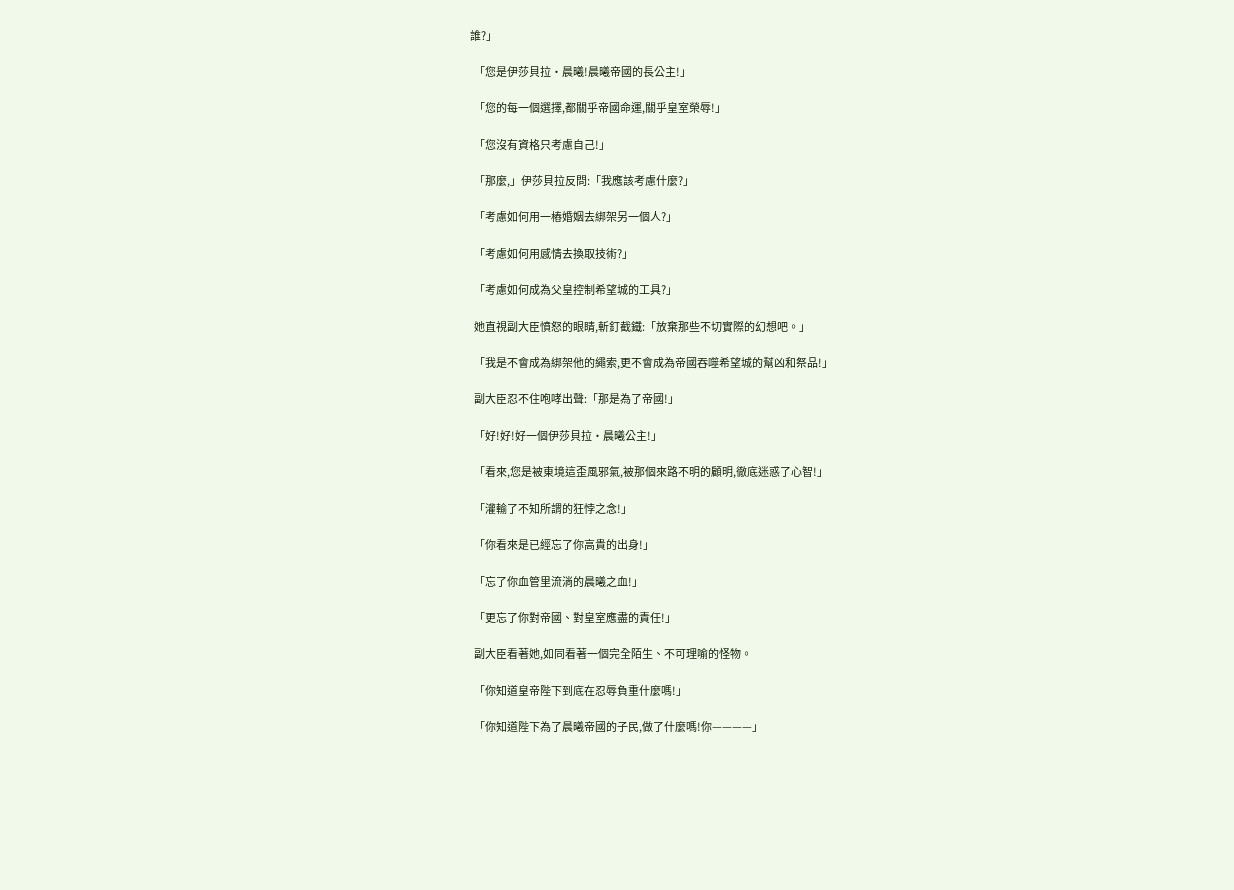誰?」

  「您是伊莎貝拉·晨曦!晨曦帝國的長公主!」

  「您的每一個選擇,都關乎帝國命運,關乎皇室榮辱!」

  「您沒有資格只考慮自己!」

  「那麼,」伊莎貝拉反問:「我應該考慮什麼?」

  「考慮如何用一樁婚姻去綁架另一個人?」

  「考慮如何用感情去換取技術?」

  「考慮如何成為父皇控制希望城的工具?」

  她直視副大臣憤怒的眼睛,斬釘截鐵:「放棄那些不切實際的幻想吧。」

  「我是不會成為綁架他的繩索,更不會成為帝國吞噬希望城的幫凶和祭品!」

  副大臣忍不住咆哮出聲:「那是為了帝國!」

  「好!好!好一個伊莎貝拉·晨曦公主!」

  「看來,您是被東境這歪風邪氣,被那個來路不明的顧明,徹底迷惑了心智!」

  「灌輸了不知所謂的狂悖之念!」

  「你看來是已經忘了你高貴的出身!」

  「忘了你血管里流淌的晨曦之血!」

  「更忘了你對帝國、對皇室應盡的責任!」

  副大臣看著她,如同看著一個完全陌生、不可理喻的怪物。

  「你知道皇帝陛下到底在忍辱負重什麼嗎!」

  「你知道陛下為了晨曦帝國的子民,做了什麼嗎!你————」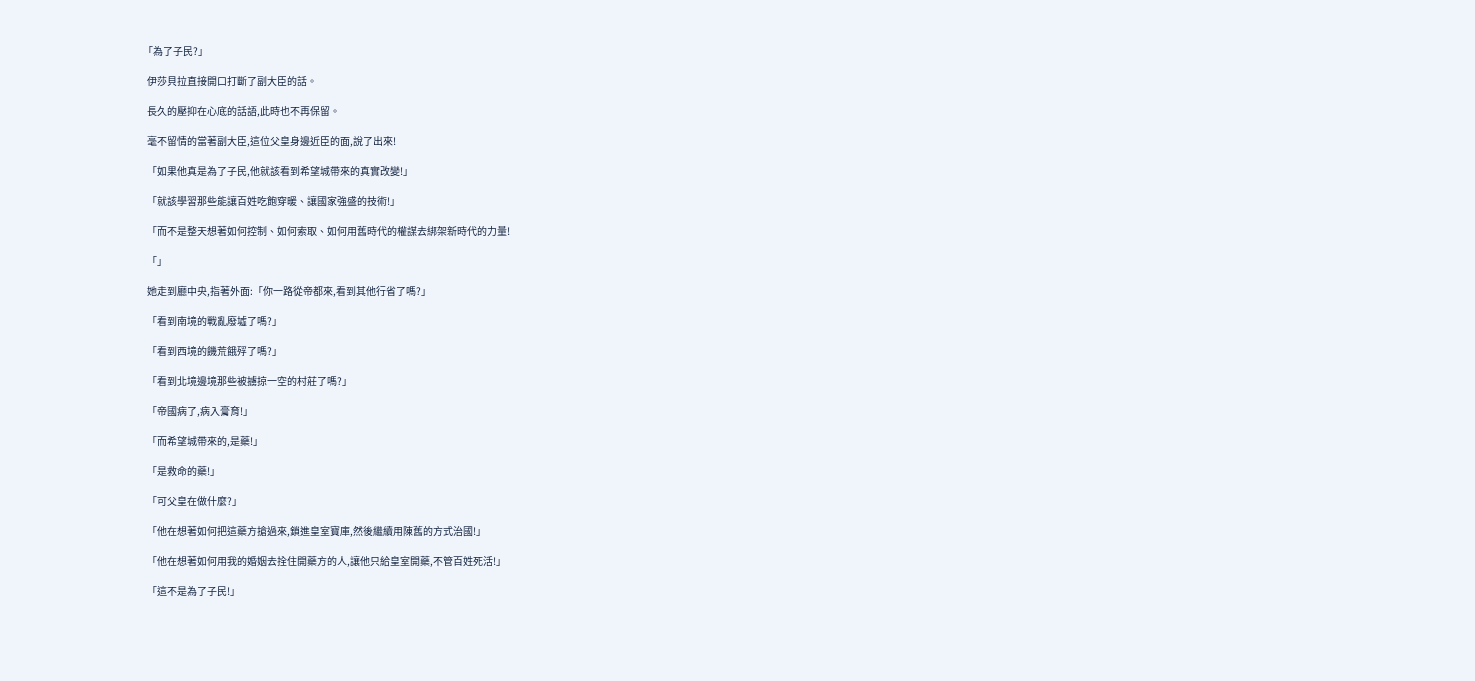「為了子民?」

  伊莎貝拉直接開口打斷了副大臣的話。

  長久的壓抑在心底的話語,此時也不再保留。

  毫不留情的當著副大臣,這位父皇身邊近臣的面,說了出來!

  「如果他真是為了子民,他就該看到希望城帶來的真實改變!」

  「就該學習那些能讓百姓吃飽穿暖、讓國家強盛的技術!」

  「而不是整天想著如何控制、如何索取、如何用舊時代的權謀去綁架新時代的力量!

  「」

  她走到廳中央,指著外面:「你一路從帝都來,看到其他行省了嗎?」

  「看到南境的戰亂廢墟了嗎?」

  「看到西境的饑荒餓殍了嗎?」

  「看到北境邊境那些被擄掠一空的村莊了嗎?」

  「帝國病了,病入膏育!」

  「而希望城帶來的,是藥!」

  「是救命的藥!」

  「可父皇在做什麼?」

  「他在想著如何把這藥方搶過來,鎖進皇室寶庫,然後繼續用陳舊的方式治國!」

  「他在想著如何用我的婚姻去拴住開藥方的人,讓他只給皇室開藥,不管百姓死活!」

  「這不是為了子民!」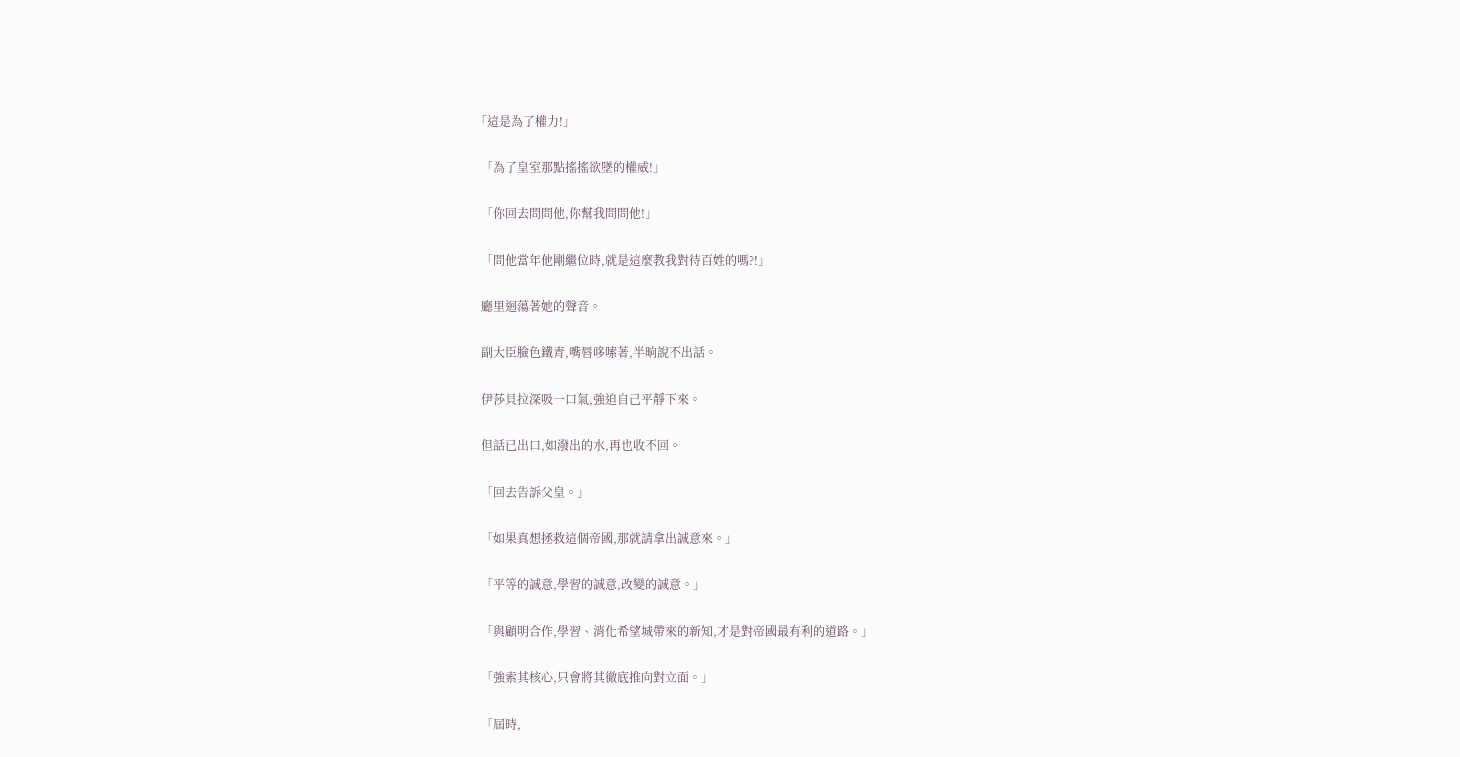「這是為了權力!」

  「為了皇室那點搖搖欲墜的權威!」

  「你回去問問他,你幫我問問他!」

  「問他當年他剛繼位時,就是這麼教我對待百姓的嗎?!」

  廳里迴蕩著她的聲音。

  副大臣臉色鐵青,嘴唇哆嗦著,半晌說不出話。

  伊莎貝拉深吸一口氣,強迫自己平靜下來。

  但話已出口,如潑出的水,再也收不回。

  「回去告訴父皇。」

  「如果真想拯救這個帝國,那就請拿出誠意來。」

  「平等的誠意,學習的誠意,改變的誠意。」

  「與顧明合作,學習、消化希望城帶來的新知,才是對帝國最有利的道路。」

  「強索其核心,只會將其徹底推向對立面。」

  「屆時,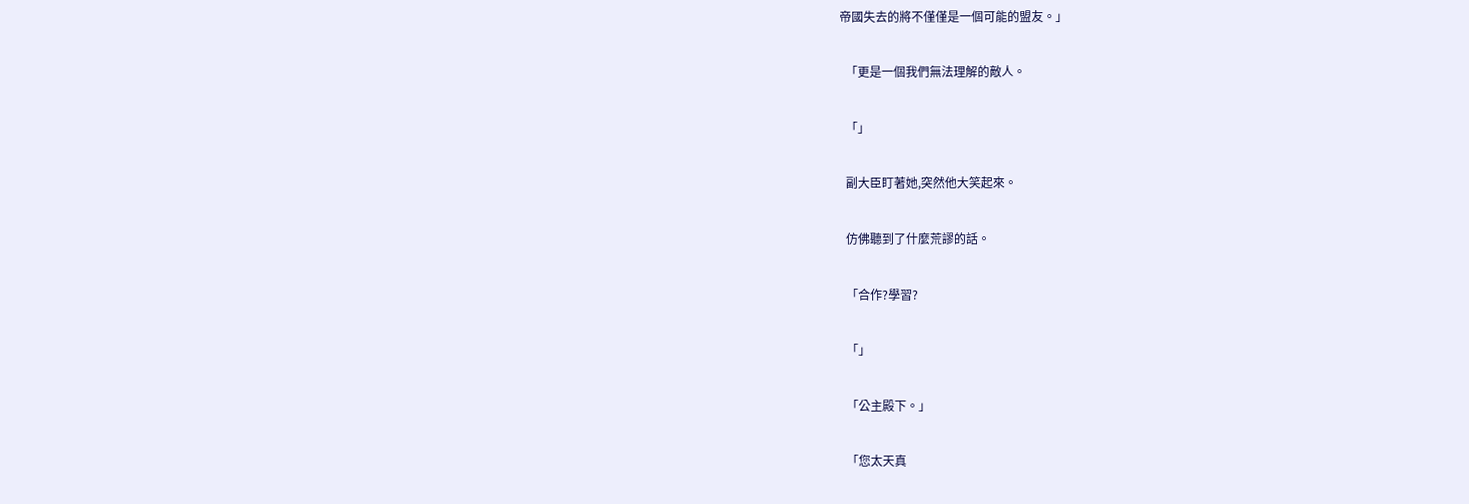帝國失去的將不僅僅是一個可能的盟友。」

  「更是一個我們無法理解的敵人。

  「」

  副大臣盯著她,突然他大笑起來。

  仿佛聽到了什麼荒謬的話。

  「合作?學習?

  「」

  「公主殿下。」

  「您太天真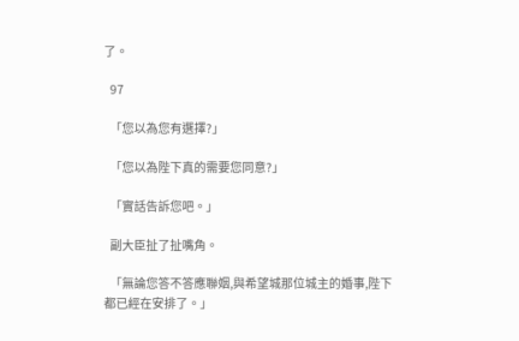了。

  97

  「您以為您有選擇?」

  「您以為陛下真的需要您同意?」

  「實話告訴您吧。」

  副大臣扯了扯嘴角。

  「無論您答不答應聯姻,與希望城那位城主的婚事,陛下都已經在安排了。」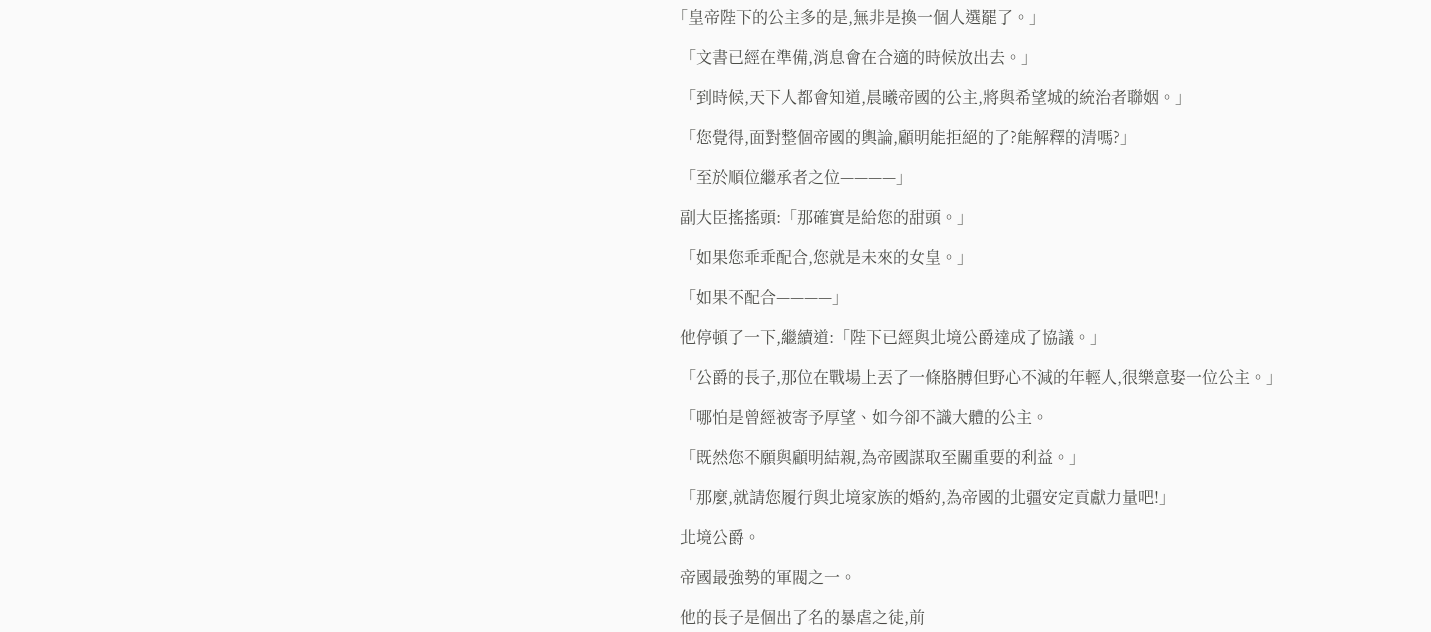「皇帝陛下的公主多的是,無非是換一個人選罷了。」

  「文書已經在準備,消息會在合適的時候放出去。」

  「到時候,天下人都會知道,晨曦帝國的公主,將與希望城的統治者聯姻。」

  「您覺得,面對整個帝國的輿論,顧明能拒絕的了?能解釋的清嗎?」

  「至於順位繼承者之位————」

  副大臣搖搖頭:「那確實是給您的甜頭。」

  「如果您乖乖配合,您就是未來的女皇。」

  「如果不配合————」

  他停頓了一下,繼續道:「陛下已經與北境公爵達成了協議。」

  「公爵的長子,那位在戰場上丟了一條胳膊但野心不減的年輕人,很樂意娶一位公主。」

  「哪怕是曾經被寄予厚望、如今卻不識大體的公主。

  「既然您不願與顧明結親,為帝國謀取至關重要的利益。」

  「那麼,就請您履行與北境家族的婚約,為帝國的北疆安定貢獻力量吧!」

  北境公爵。

  帝國最強勢的軍閥之一。

  他的長子是個出了名的暴虐之徒,前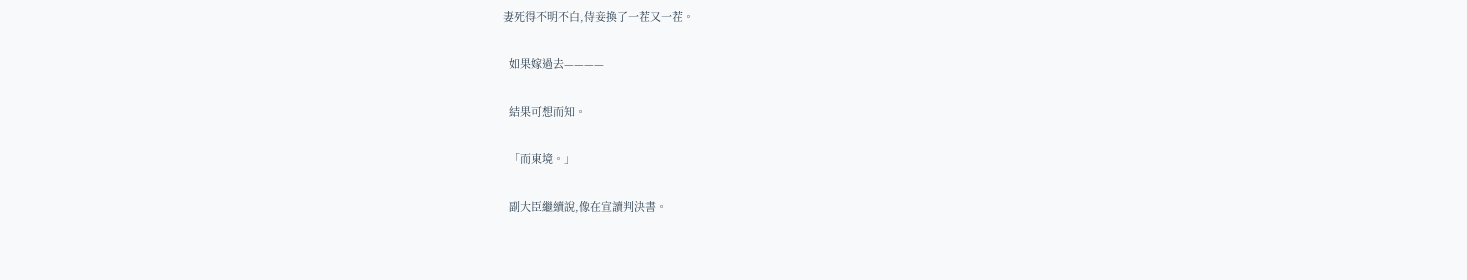妻死得不明不白,侍妾換了一茬又一茬。

  如果嫁過去————

  結果可想而知。

  「而東境。」

  副大臣繼續說,像在宣讀判決書。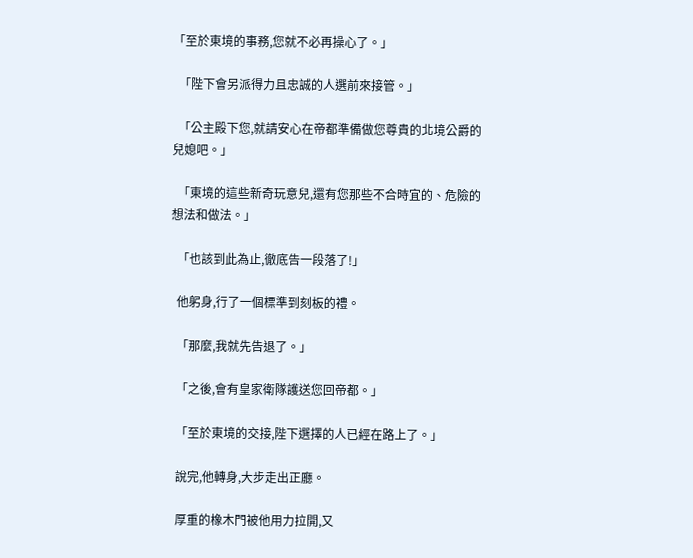「至於東境的事務,您就不必再操心了。」

  「陛下會另派得力且忠誠的人選前來接管。」

  「公主殿下您,就請安心在帝都準備做您尊貴的北境公爵的兒媳吧。」

  「東境的這些新奇玩意兒,還有您那些不合時宜的、危險的想法和做法。」

  「也該到此為止,徹底告一段落了!」

  他躬身,行了一個標準到刻板的禮。

  「那麼,我就先告退了。」

  「之後,會有皇家衛隊護送您回帝都。」

  「至於東境的交接,陛下選擇的人已經在路上了。」

  說完,他轉身,大步走出正廳。

  厚重的橡木門被他用力拉開,又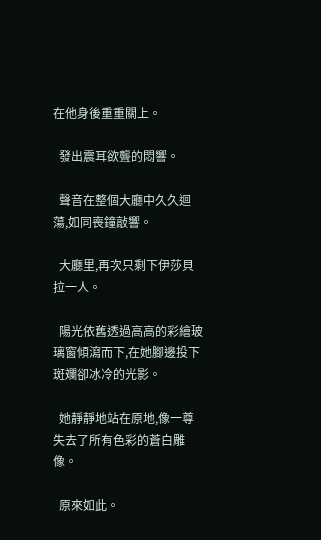在他身後重重關上。

  發出震耳欲聾的悶響。

  聲音在整個大廳中久久迴蕩,如同喪鐘敲響。

  大廳里,再次只剩下伊莎貝拉一人。

  陽光依舊透過高高的彩繪玻璃窗傾瀉而下,在她腳邊投下斑斕卻冰冷的光影。

  她靜靜地站在原地,像一尊失去了所有色彩的蒼白雕像。

  原來如此。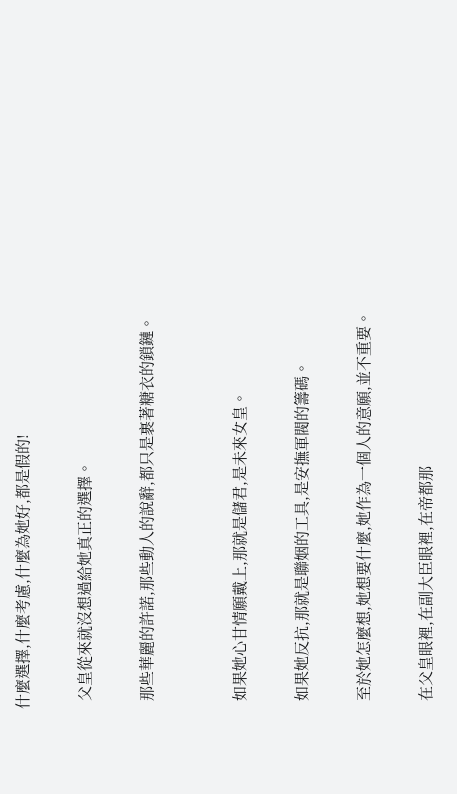什麼選擇,什麼考慮,什麼為她好,都是假的!

  父皇從來就沒想過給她真正的選擇。

  那些華麗的許諾,那些動人的說辭,都只是裹著糖衣的鎖鏈。


  如果她心甘情願戴上,那就是儲君,是未來女皇。

  如果她反抗,那就是聯姻的工具,是安撫軍閥的籌碼。

  至於她怎麼想,她想要什麼,她作為一個人的意願,並不重要。

  在父皇眼裡,在副大臣眼裡,在帝都那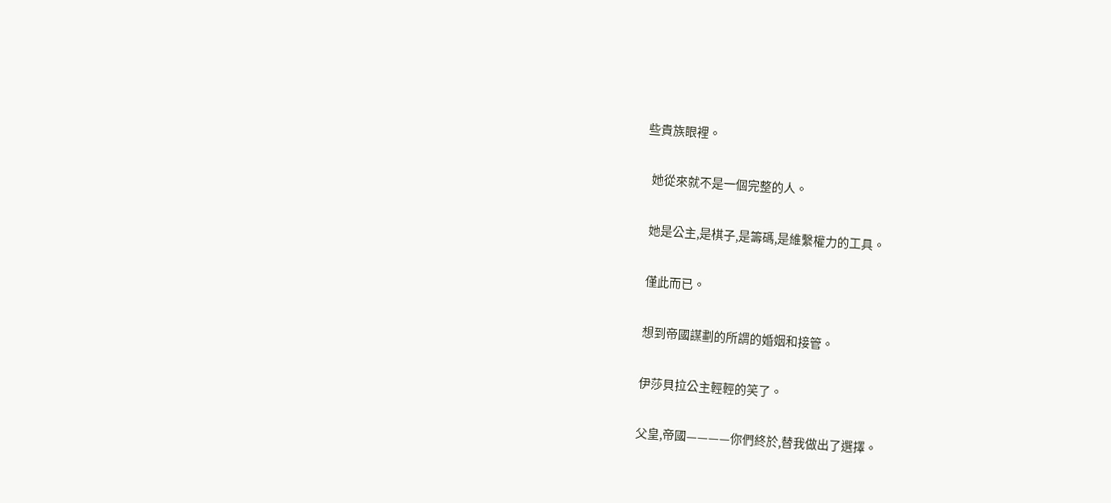些貴族眼裡。

  她從來就不是一個完整的人。

  她是公主,是棋子,是籌碼,是維繫權力的工具。

  僅此而已。

  想到帝國謀劃的所謂的婚姻和接管。

  伊莎貝拉公主輕輕的笑了。

  父皇,帝國————你們終於,替我做出了選擇。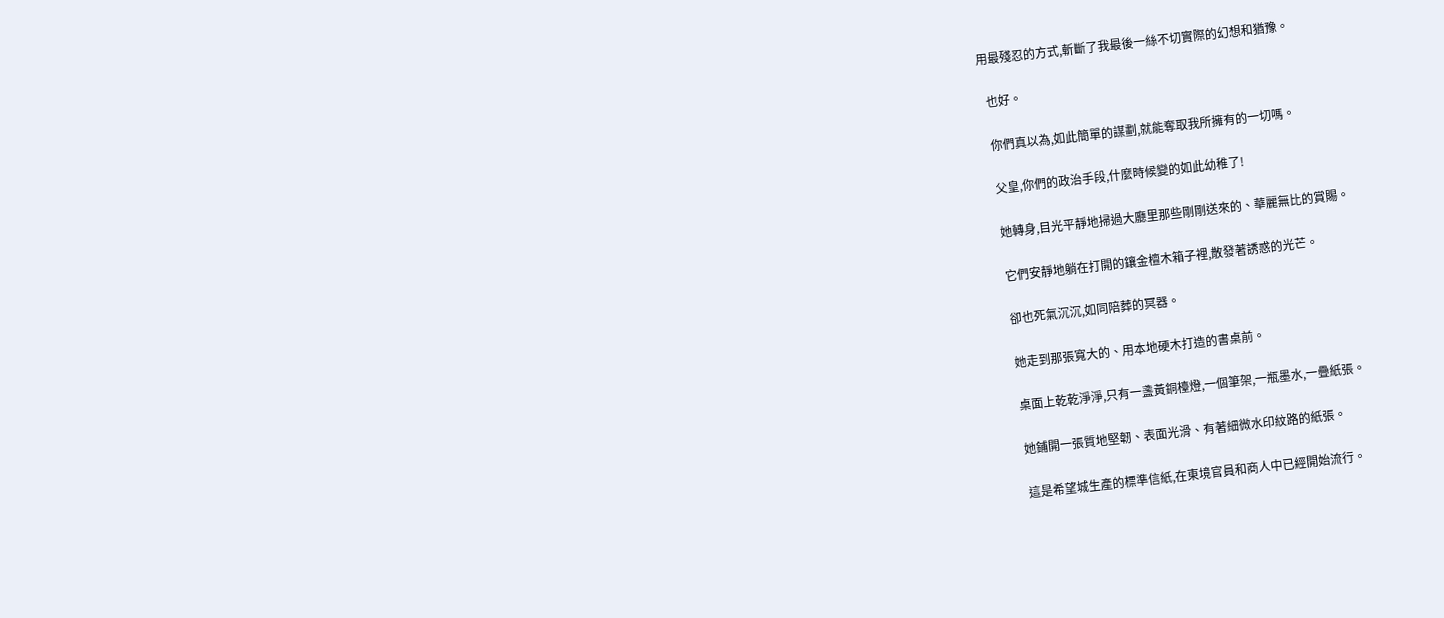用最殘忍的方式,斬斷了我最後一絲不切實際的幻想和猶豫。

  也好。

  你們真以為,如此簡單的謀劃,就能奪取我所擁有的一切嗎。

  父皇,你們的政治手段,什麼時候變的如此幼稚了!

  她轉身,目光平靜地掃過大廳里那些剛剛送來的、華麗無比的賞賜。

  它們安靜地躺在打開的鑲金檀木箱子裡,散發著誘惑的光芒。

  卻也死氣沉沉,如同陪葬的冥器。

  她走到那張寬大的、用本地硬木打造的書桌前。

  桌面上乾乾淨淨,只有一盞黃銅檯燈,一個筆架,一瓶墨水,一疊紙張。

  她鋪開一張質地堅韌、表面光滑、有著細微水印紋路的紙張。

  這是希望城生產的標準信紙,在東境官員和商人中已經開始流行。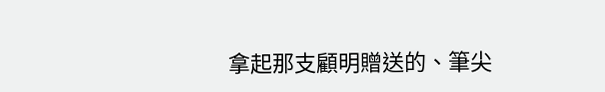拿起那支顧明贈送的、筆尖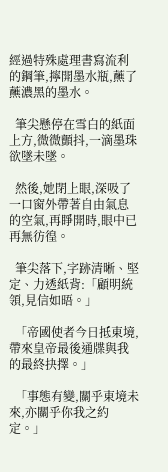經過特殊處理書寫流利的鋼筆,擰開墨水瓶,蘸了蘸濃黑的墨水。

  筆尖懸停在雪白的紙面上方,微微顫抖,一滴墨珠欲墜未墜。

  然後,她閉上眼,深吸了一口窗外帶著自由氣息的空氣,再睜開時,眼中已再無彷徨。

  筆尖落下,字跡清晰、堅定、力透紙背:「顧明統領,見信如晤。」

  「帝國使者今日抵東境,帶來皇帝最後通牒與我的最終抉擇。」

  「事態有變,關乎東境未來,亦關乎你我之約定。」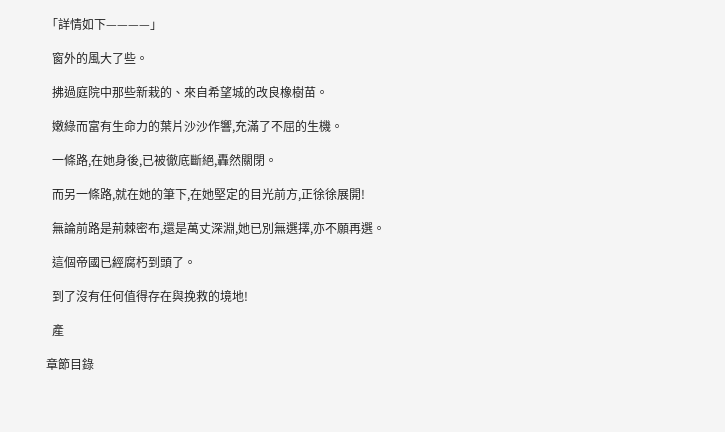「詳情如下————」

  窗外的風大了些。

  拂過庭院中那些新栽的、來自希望城的改良橡樹苗。

  嫩綠而富有生命力的葉片沙沙作響,充滿了不屈的生機。

  一條路,在她身後,已被徹底斷絕,轟然關閉。

  而另一條路,就在她的筆下,在她堅定的目光前方,正徐徐展開!

  無論前路是荊棘密布,還是萬丈深淵,她已別無選擇,亦不願再選。

  這個帝國已經腐朽到頭了。

  到了沒有任何值得存在與挽救的境地!

  產

章節目錄